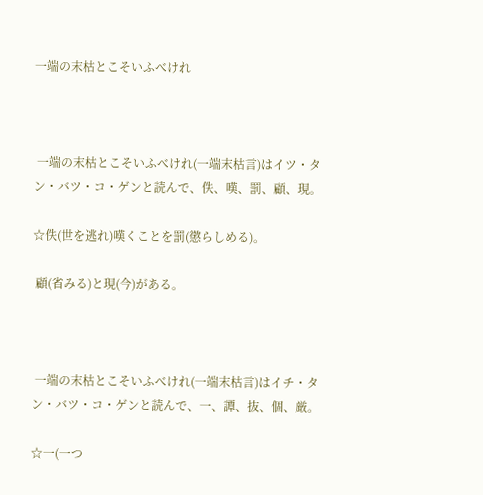一端の末枯とこそいふべけれ



 一端の末枯とこそいふべけれ(一端末枯言)はイツ・タン・バツ・コ・ゲンと読んで、佚、嘆、罰、顧、現。

☆佚(世を逃れ)嘆くことを罰(懲らしめる)。

 顧(省みる)と現(今)がある。



 一端の末枯とこそいふべけれ(一端末枯言)はイチ・タン・バツ・コ・ゲンと読んで、一、譚、抜、個、厳。

☆一(一つ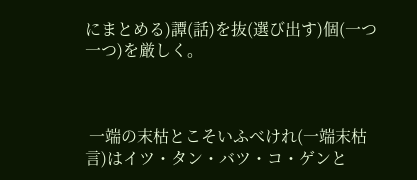にまとめる)譚(話)を抜(選び出す)個(一つ一つ)を厳しく。



 一端の末枯とこそいふべけれ(一端末枯言)はイツ・タン・バツ・コ・ゲンと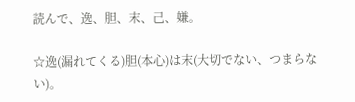読んで、逸、胆、末、己、嫌。

☆逸(漏れてくる)胆(本心)は末(大切でない、つまらない)。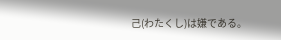己(わたくし)は嫌である。